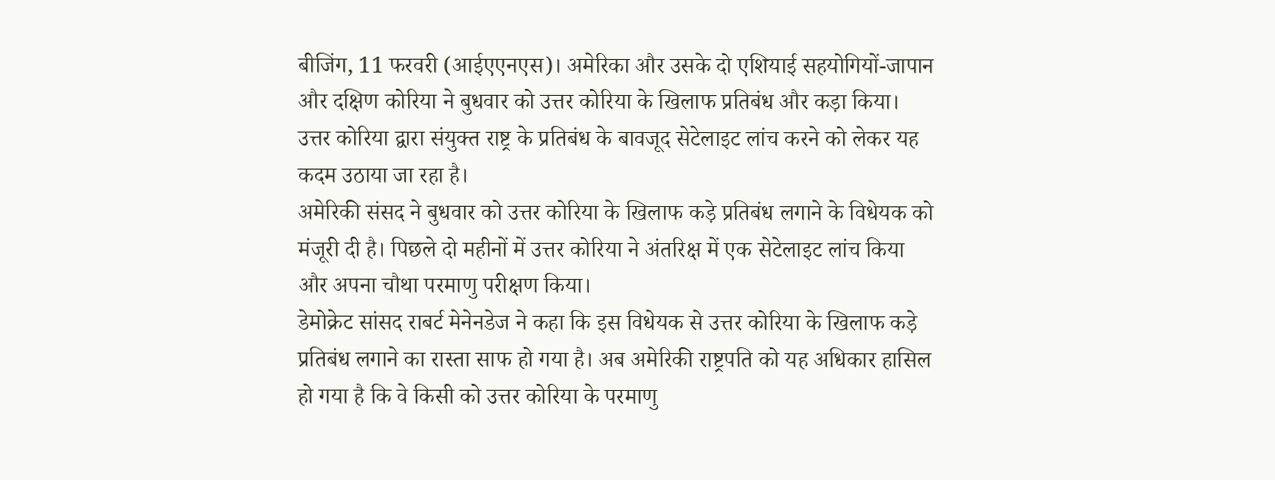बीजिंग, 11 फरवरी (आईएएनएस)। अमेरिका और उसके दो एशियाई सहयोगियों-जापान और दक्षिण कोरिया ने बुधवार को उत्तर कोरिया के खिलाफ प्रतिबंध और कड़ा किया। उत्तर कोरिया द्वारा संयुक्त राष्ट्र के प्रतिबंध के बावजूद सेटेलाइट लांच करने को लेकर यह कदम उठाया जा रहा है।
अमेरिकी संसद ने बुधवार को उत्तर कोरिया के खिलाफ कड़े प्रतिबंध लगाने के विधेयक को मंजूरी दी है। पिछले दो महीनों में उत्तर कोरिया ने अंतरिक्ष में एक सेटेलाइट लांच किया और अपना चौथा परमाणु परीक्षण किया।
डेमोक्रेट सांसद राबर्ट मेनेनडेज ने कहा कि इस विधेयक से उत्तर कोरिया के खिलाफ कड़े प्रतिबंध लगाने का रास्ता साफ हो गया है। अब अमेरिकी राष्ट्रपति को यह अधिकार हासिल हो गया है कि वे किसी को उत्तर कोरिया के परमाणु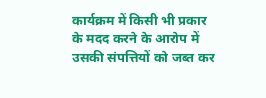कार्यक्रम में किसी भी प्रकार के मदद करने के आरोप में उसकी संपत्तियों को जब्त कर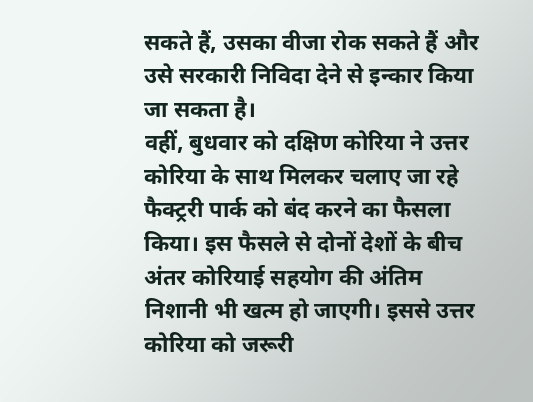सकते हैं, उसका वीजा रोक सकते हैं और उसे सरकारी निविदा देने से इन्कार किया जा सकता है।
वहीं, बुधवार को दक्षिण कोरिया ने उत्तर कोरिया के साथ मिलकर चलाए जा रहे फैक्ट्ररी पार्क को बंद करने का फैसला किया। इस फैसले से दोनों देशों के बीच अंतर कोरियाई सहयोग की अंतिम निशानी भी खत्म हो जाएगी। इससे उत्तर कोरिया को जरूरी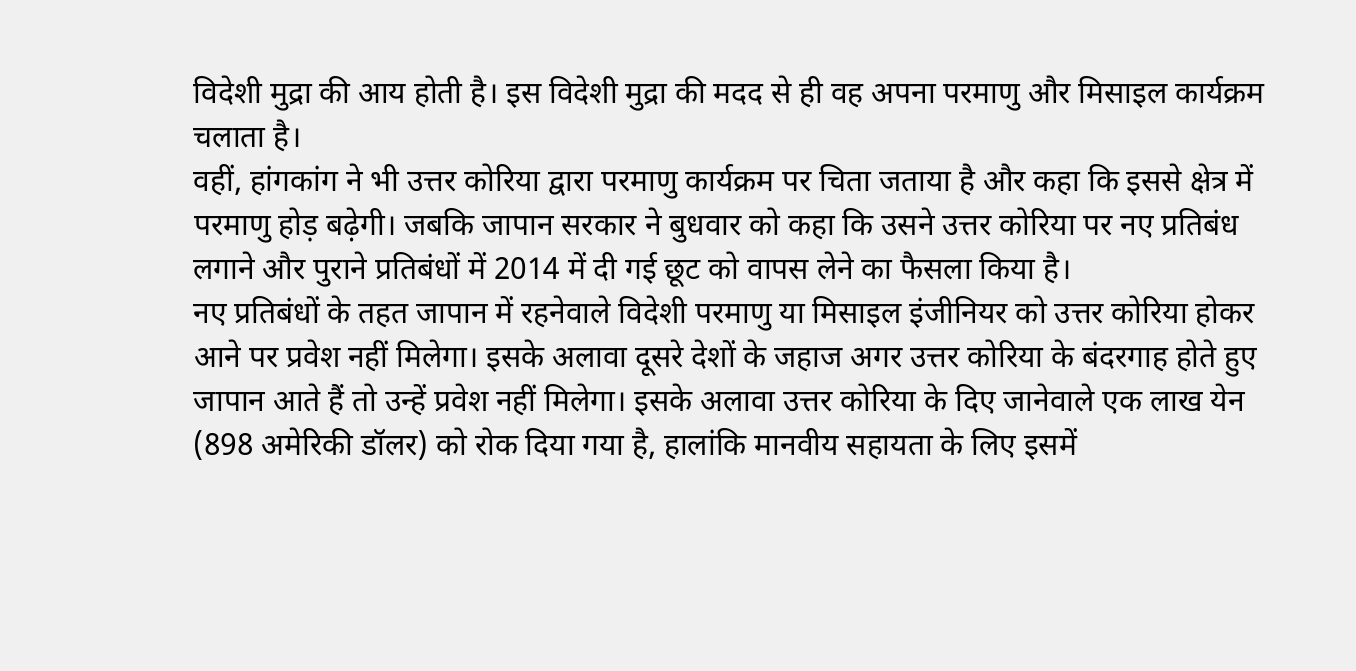विदेशी मुद्रा की आय होती है। इस विदेशी मुद्रा की मदद से ही वह अपना परमाणु और मिसाइल कार्यक्रम चलाता है।
वहीं, हांगकांग ने भी उत्तर कोरिया द्वारा परमाणु कार्यक्रम पर चिता जताया है और कहा कि इससे क्षेत्र में परमाणु होड़ बढ़ेगी। जबकि जापान सरकार ने बुधवार को कहा कि उसने उत्तर कोरिया पर नए प्रतिबंध लगाने और पुराने प्रतिबंधों में 2014 में दी गई छूट को वापस लेने का फैसला किया है।
नए प्रतिबंधों के तहत जापान में रहनेवाले विदेशी परमाणु या मिसाइल इंजीनियर को उत्तर कोरिया होकर आने पर प्रवेश नहीं मिलेगा। इसके अलावा दूसरे देशों के जहाज अगर उत्तर कोरिया के बंदरगाह होते हुए जापान आते हैं तो उन्हें प्रवेश नहीं मिलेगा। इसके अलावा उत्तर कोरिया के दिए जानेवाले एक लाख येन (898 अमेरिकी डॉलर) को रोक दिया गया है, हालांकि मानवीय सहायता के लिए इसमें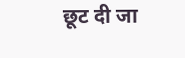छूट दी जा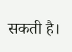सकती है।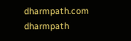dharmpath.com dharmpath